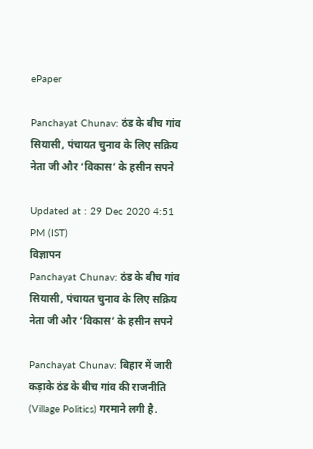ePaper

Panchayat Chunav: ठंड के बीच गांव सियासी, पंचायत चुनाव के लिए सक्रिय नेता जी और ‘विकास’ के हसीन सपने

Updated at : 29 Dec 2020 4:51 PM (IST)
विज्ञापन
Panchayat Chunav: ठंड के बीच गांव सियासी, पंचायत चुनाव के लिए सक्रिय नेता जी और ‘विकास’ के हसीन सपने

Panchayat Chunav: बिहार में जारी कड़ाके ठंड के बीच गांव की राजनीति (Village Politics) गरमाने लगी है.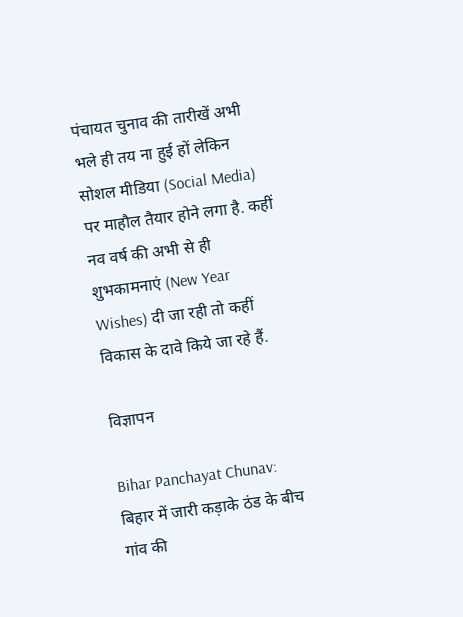पंचायत चुनाव की तारीखें अभी भले ही तय ना हुई हों लेकिन सोशल मीडिया (Social Media) पर माहौल तैयार होने लगा है. कहीं नव वर्ष की अभी से ही शुभकामनाएं (New Year Wishes) दी जा रही तो कहीं विकास के दावे किये जा रहे हैं.

विज्ञापन

Bihar Panchayat Chunav: बिहार में जारी कड़ाके ठंड के बीच गांव की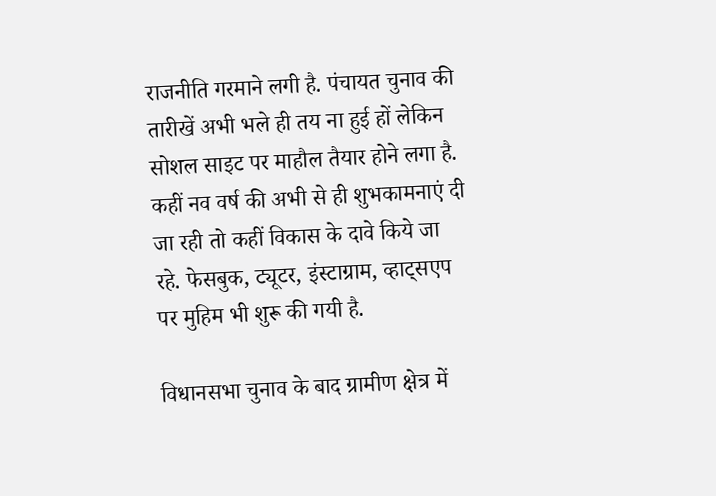राजनीति गरमाने लगी है. पंचायत चुनाव की तारीखें अभी भले ही तय ना हुई हों लेकिन सोशल साइट पर माहौल तैयार होने लगा है. कहीं नव वर्ष की अभी से ही शुभकामनाएं दी जा रही तो कहीं विकास के दावे किये जा रहे. फेसबुक, ट्यूटर, इंस्टाग्राम, व्हाट्सएप पर मुहिम भी शुरू की गयी है.

विधानसभा चुनाव के बाद ग्रामीण क्षेत्र में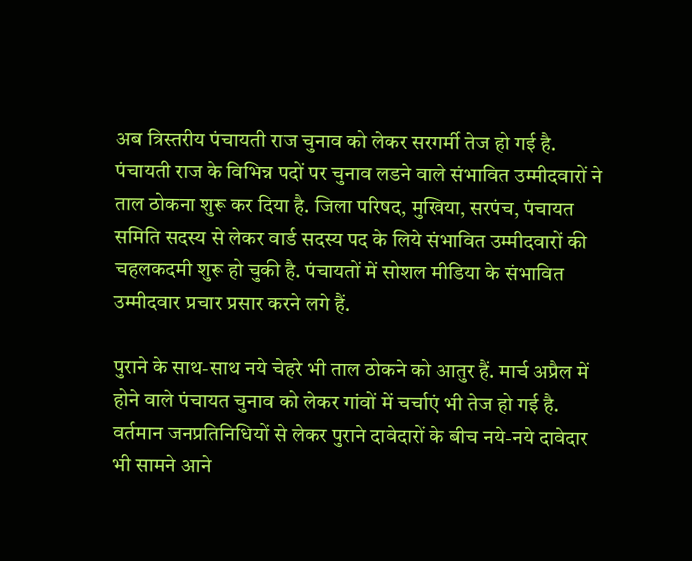अब त्रिस्तरीय पंचायती राज चुनाव को लेकर सरगर्मी तेज हो गई है. पंचायती राज के विभिन्न पदों पर चुनाव लडने वाले संभावित उम्मीदवारों ने ताल ठोकना शुरू कर दिया है. जिला परिषद, मुखिया, सरपंच, पंचायत समिति सदस्य से लेकर वार्ड सदस्य पद के लिये संभावित उम्मीदवारों की चहलकदमी शुरू हो चुकी है. पंचायतों में सोशल मीडिया के संभावित उम्मीदवार प्रचार प्रसार करने लगे हैं.

पुराने के साथ-साथ नये चेहरे भी ताल ठोकने को आतुर हैं. मार्च अप्रैल में होने वाले पंचायत चुनाव को लेकर गांवों में चर्चाएं भी तेज हो गई है. वर्तमान जनप्रतिनिधियों से लेकर पुराने दावेदारों के बीच नये-नये दावेदार भी सामने आने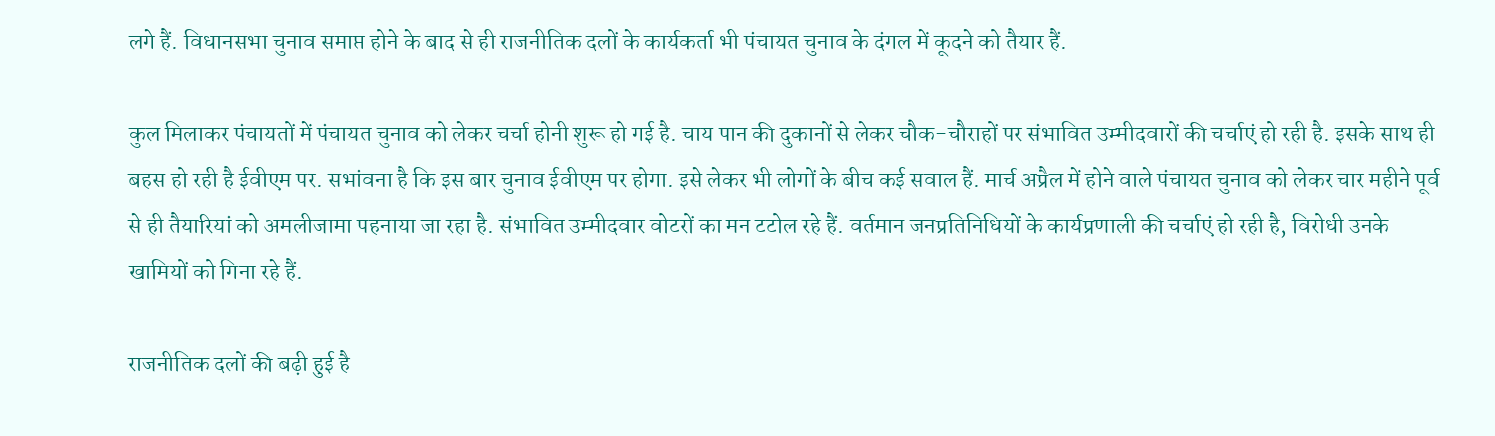लगे हैं. विधानसभा चुनाव समाप्त होने के बाद से ही राजनीतिक दलों के कार्यकर्ता भी पंचायत चुनाव के दंगल में कूदने को तैयार हैं.

कुल मिलाकर पंचायतों में पंचायत चुनाव को लेकर चर्चा होनी शुरू हो गई है. चाय पान की दुकानों से लेकर चौक-चौराहों पर संभावित उम्मीदवारों की चर्चाएं हो रही है. इसके साथ ही बहस हो रही है ईवीएम पर. सभांवना है कि इस बार चुनाव ईवीएम पर होगा. इसे लेकर भी लोगों के बीच कई सवाल हैं. मार्च अप्रैल में होने वाले पंचायत चुनाव को लेकर चार महीने पूर्व से ही तैयारियां को अमलीजामा पहनाया जा रहा है. संभावित उम्मीदवार वोटरों का मन टटोल रहे हैं. वर्तमान जनप्रतिनिधियों के कार्यप्रणाली की चर्चाएं हो रही है, विरोधी उनके खामियों को गिना रहे हैं.

राजनीतिक दलों की बढ़ी हुई है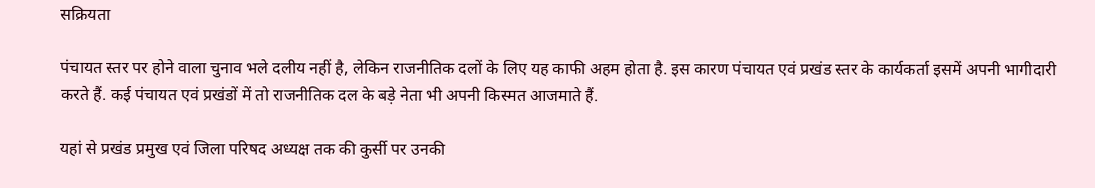सक्रियता

पंचायत स्तर पर होने वाला चुनाव भले दलीय नहीं है, लेकिन राजनीतिक दलों के लिए यह काफी अहम होता है. इस कारण पंचायत एवं प्रखंड स्तर के कार्यकर्ता इसमें अपनी भागीदारी करते हैं. कई पंचायत एवं प्रखंडों में तो राजनीतिक दल के बड़े नेता भी अपनी किस्मत आजमाते हैं.

यहां से प्रखंड प्रमुख एवं जिला परिषद अध्‍यक्ष तक की कुर्सी पर उनकी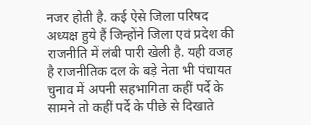नजर होती है. कई ऐसे जिला परिषद अध्‍यक्ष हुये हैं जिन्‍होंने जिला एवं प्रदेश की राजनीति में लंबी पारी खेली है. यही वजह है राजनीतिक दल के बड़े नेता भी पंचायत चुनाव में अपनी सहभागिता कहीं पर्दे के सामने तो कहीं पर्दे के पीछे से दिखाते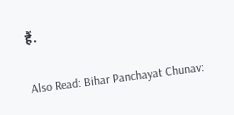हैं.

Also Read: Bihar Panchayat Chunav: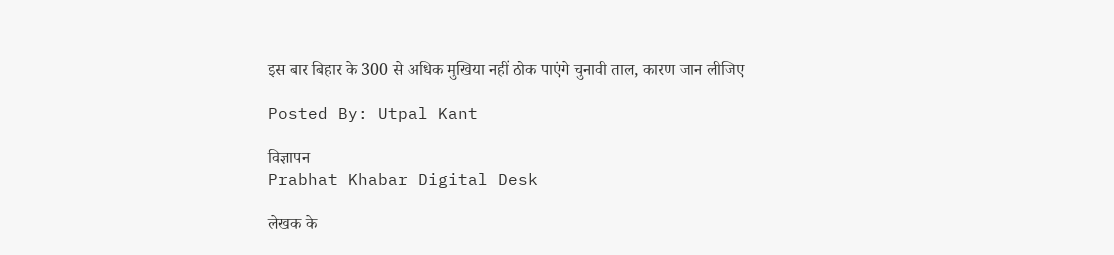इस बार बिहार के 300 से अधिक मुखिया नहीं ठोक पाएंगे चुनावी ताल, कारण जान लीजिए

Posted By: Utpal Kant

विज्ञापन
Prabhat Khabar Digital Desk

लेखक के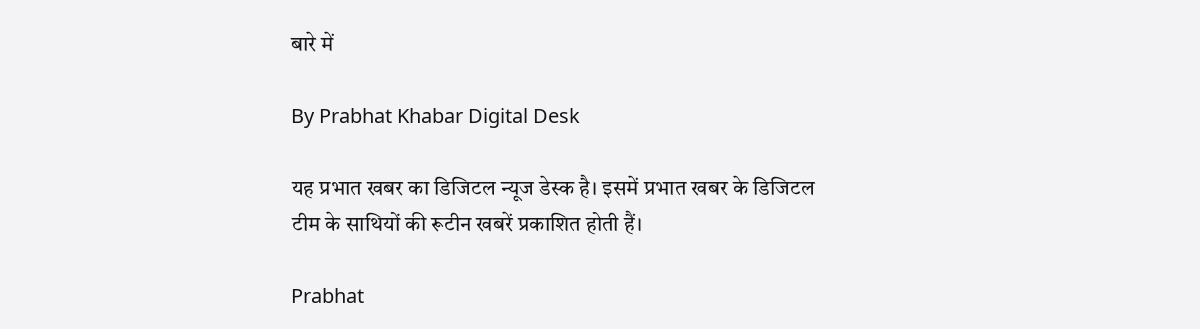बारे में

By Prabhat Khabar Digital Desk

यह प्रभात खबर का डिजिटल न्यूज डेस्क है। इसमें प्रभात खबर के डिजिटल टीम के साथियों की रूटीन खबरें प्रकाशित होती हैं।

Prabhat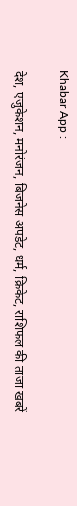Khabar App :

देश, एजुकेशन, मनोरंजन, बिजनेस अपडेट, धर्म, क्रिकेट, राशिफल की ताजा खबरें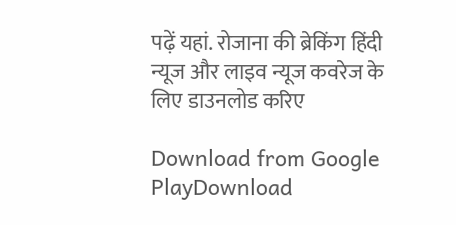पढ़ें यहां. रोजाना की ब्रेकिंग हिंदी न्यूज और लाइव न्यूज कवरेज के लिए डाउनलोड करिए

Download from Google PlayDownload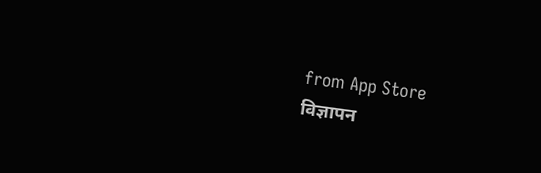from App Store
विज्ञापन